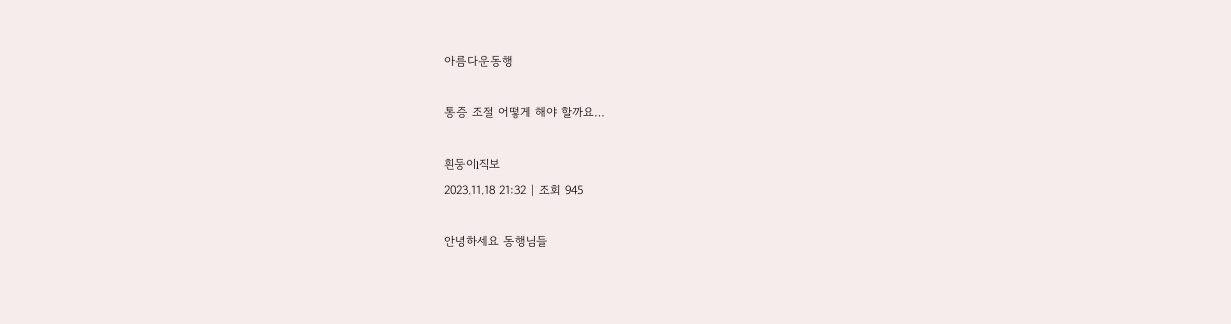아름다운동행

통증 조절 어떻게 해야 할까요…

흰둥이l직보
2023.11.18 21:32 | 조회 945

안녕하세요 동행님들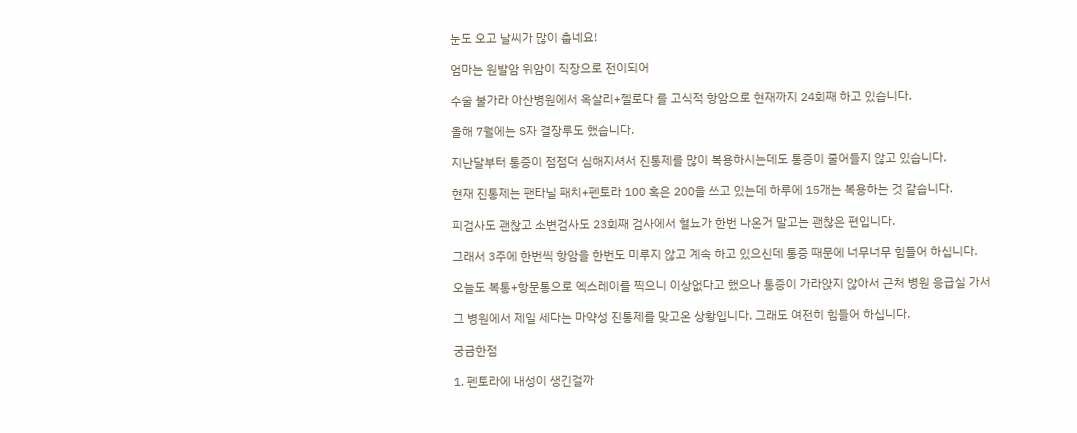눈도 오고 날씨가 많이 춥네요!

엄마는 원발암 위암이 직장으로 전이되어

수술 불가라 아산병원에서 옥살리+젤로다 를 고식적 항암으로 현재까지 24회째 하고 있습니다.

올해 7월에는 S자 결장루도 했습니다.

지난달부터 통증이 점점더 심해지셔서 진통제를 많이 복용하시는데도 통증이 줄어들지 않고 있습니다.

현재 진통제는 팬타닐 패치+펜토라 100 혹은 200을 쓰고 있는데 하루에 15개는 복용하는 것 같습니다.

피검사도 괜찮고 소변검사도 23회째 검사에서 혈뇨가 한번 나온거 말고는 괜찮은 편입니다.

그래서 3주에 한번씩 항암을 한번도 미루지 않고 계속 하고 있으신데 통증 때문에 너무너무 힘들어 하십니다.

오늘도 복통+항문통으로 엑스레이를 찍으니 이상없다고 했으나 통증이 가라앉지 않아서 근처 병원 응급실 가서

그 병원에서 제일 세다는 마약성 진통제를 맞고온 상황입니다. 그래도 여전히 힘들어 하십니다.

궁금한점

1. 펜토라에 내성이 생긴걸까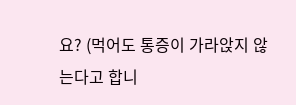요? (먹어도 통증이 가라앉지 않는다고 합니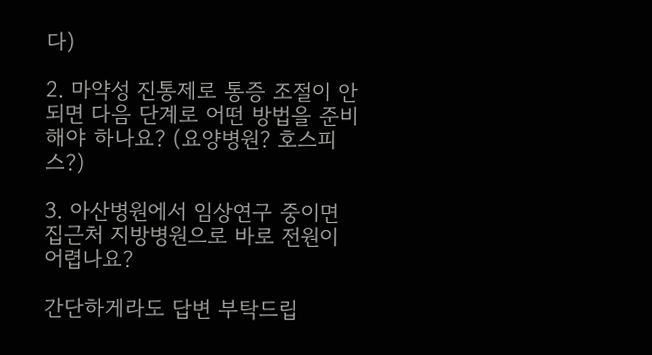다)

2. 마약성 진통제로 통증 조절이 안되면 다음 단계로 어떤 방법을 준비해야 하나요? (요양병원? 호스피스?)

3. 아산병원에서 임상연구 중이면 집근처 지방병원으로 바로 전원이 어렵나요?

간단하게라도 답변 부탁드립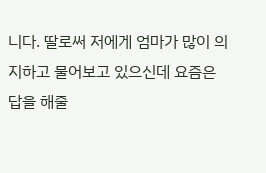니다. 딸로써 저에게 엄마가 많이 의지하고 물어보고 있으신데 요즘은 답을 해줄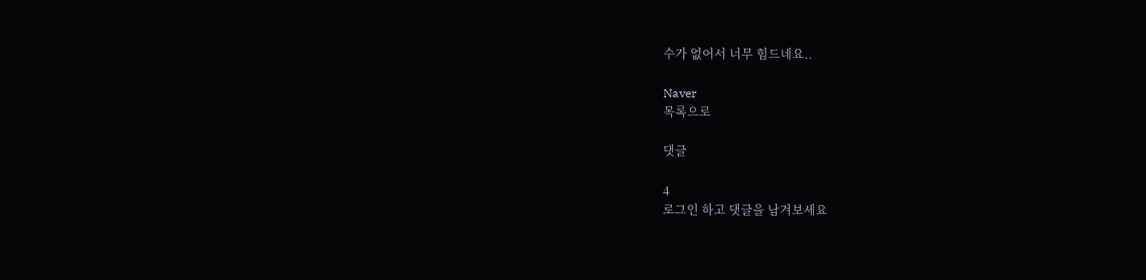수가 없어서 너무 힘드네요..

Naver
목록으로

댓글

4
로그인 하고 댓글을 남겨보세요